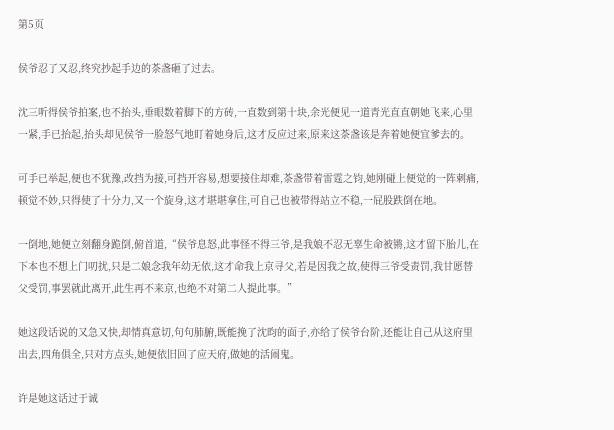第5页

侯爷忍了又忍,终究抄起手边的茶盏砸了过去。

沈三听得侯爷拍案,也不抬头,垂眼数着脚下的方砖,一直数到第十块,余光便见一道青光直直朝她飞来,心里一紧,手已抬起,抬头却见侯爷一脸怒气地盯着她身后,这才反应过来,原来这茶盏该是奔着她便宜爹去的。

可手已举起,便也不犹豫,改挡为接,可挡开容易,想要接住却难,茶盏带着雷霆之钧,她刚碰上便觉的一阵刺痛,顿觉不妙,只得使了十分力,又一个旋身,这才堪堪拿住,可自己也被带得站立不稳,一屁股跌倒在地。

一倒地,她便立刻翻身跪倒,俯首道,“侯爷息怒,此事怪不得三爷,是我娘不忍无辜生命被锵,这才留下胎儿,在下本也不想上门叨扰,只是二娘念我年幼无依,这才命我上京寻父,若是因我之故,使得三爷受责罚,我甘愿替父受罚,事罢就此离开,此生再不来京,也绝不对第二人提此事。”

她这段话说的又急又快,却情真意切,句句肺腑,既能挽了沈昀的面子,亦给了侯爷台阶,还能让自己从这府里出去,四角俱全,只对方点头,她便依旧回了应天府,做她的活闹鬼。

许是她这话过于诚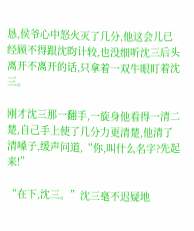恳,侯爷心中怒火灭了几分,他这会儿已经顾不得跟沈昀计较,也没细听沈三后头离开不离开的话,只拿着一双牛眼盯着沈三。

刚才沈三那一翻手,一旋身他看得一清二楚,自己手上使了几分力更清楚,他清了清嗓子,缓声问道,“你,叫什么名字?先起来!”

“在下,沈三。”沈三毫不迟疑地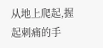从地上爬起,握起刺痛的手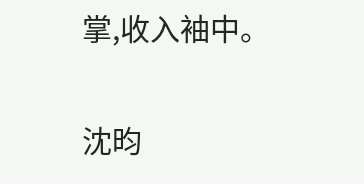掌,收入袖中。

沈昀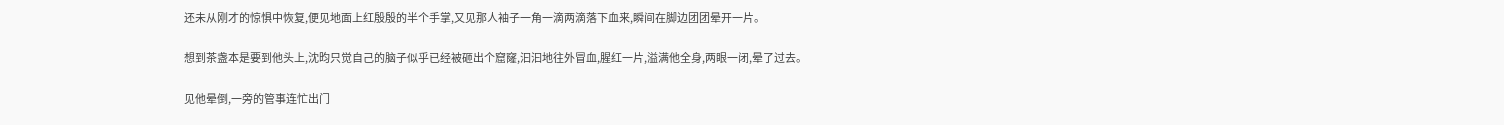还未从刚才的惊惧中恢复,便见地面上红殷殷的半个手掌,又见那人袖子一角一滴两滴落下血来,瞬间在脚边团团晕开一片。

想到茶盏本是要到他头上,沈昀只觉自己的脑子似乎已经被砸出个窟窿,汩汩地往外冒血,腥红一片,溢满他全身,两眼一闭,晕了过去。

见他晕倒,一旁的管事连忙出门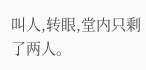叫人,转眼,堂内只剩了两人。